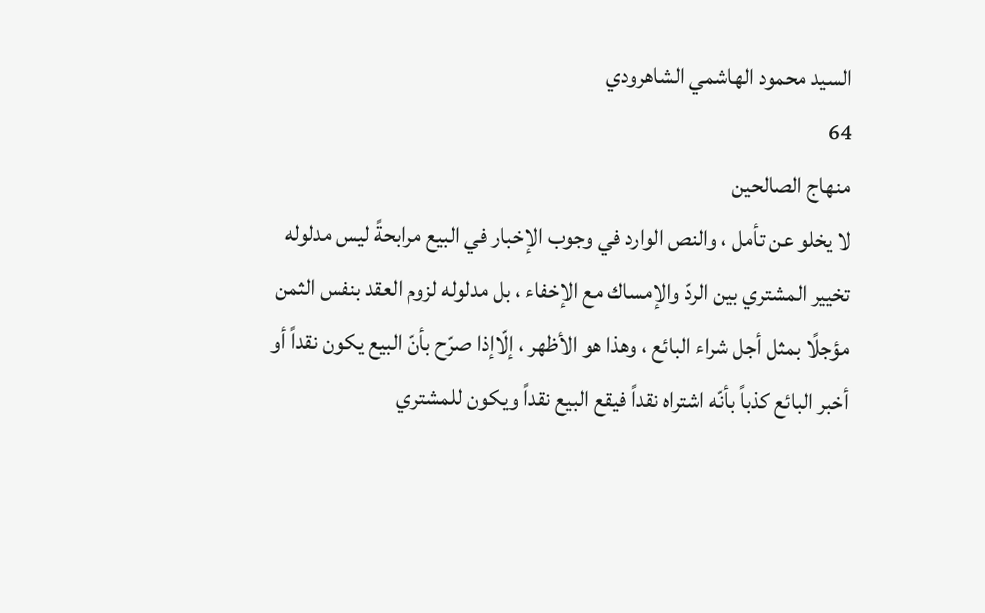السيد محمود الهاشمي الشاهرودي
64
منهاج الصالحين
لا يخلو عن تأمل ، والنص الوارد في وجوب الإخبار في البيع مرابحةً ليس مدلوله تخيير المشتري بين الردّ والإمساك مع الإخفاء ، بل مدلوله لزوم العقد بنفس الثمن مؤجلًا بمثل أجل شراء البائع ، وهذا هو الأظهر ، إلّاإذا صرّح بأنّ البيع يكون نقداً أو أخبر البائع كذباً بأنّه اشتراه نقداً فيقع البيع نقداً ويكون للمشتري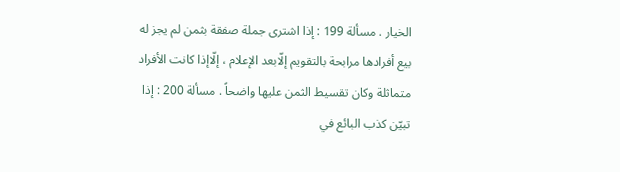الخيار . مسألة 199 : إذا اشترى جملة صفقة بثمن لم يجز له بيع أفرادها مرابحة بالتقويم إلّابعد الإعلام ، إلّاإذا كانت الأفراد متماثلة وكان تقسيط الثمن عليها واضحاً . مسألة 200 : إذا تبيّن كذب البائع في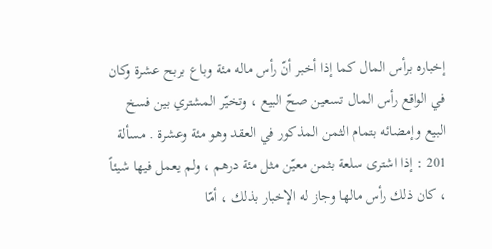إخباره برأس المال كما إذا أخبر أنّ رأس ماله مئة وباع بربح عشرة وكان في الواقع رأس المال تسعين صحّ البيع ، وتخيّر المشتري بين فسخ البيع وإمضائه بتمام الثمن المذكور في العقد وهو مئة وعشرة . مسألة 201 : إذا اشترى سلعة بثمن معيّن مثل مئة درهم ، ولم يعمل فيها شيئاً ، كان ذلك رأس مالها وجاز له الإخبار بذلك ، أمّا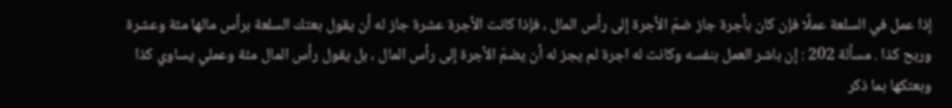إذا عمل في السلعة عملًا فإن كان بأجرة جاز ضمّ الأجرة إلى رأس المال ، فإذا كانت الأجرة عشرة جاز له أن يقول بعتك السلعة برأس مالها مئة وعشرة وربح كذا . مسألة 202 : إن باشر العمل بنفسه وكانت له اجرة لم يجز له أن يضمّ الأجرة إلى رأس المال ، بل يقول رأس المال مئة وعملي يساوي كذا وبعتكها بما ذكر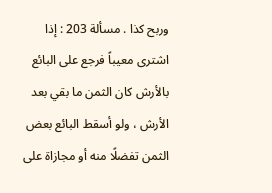وربح كذا . مسألة 203 : إذا اشترى معيباً فرجع على البائع بالأرش كان الثمن ما بقي بعد الأرش ، ولو أسقط البائع بعض الثمن تفضلًا منه أو مجازاة على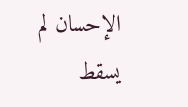الإحسان لم يسقط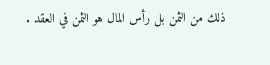ذلك من الثمن بل رأس المال هو الثمن في العقد .